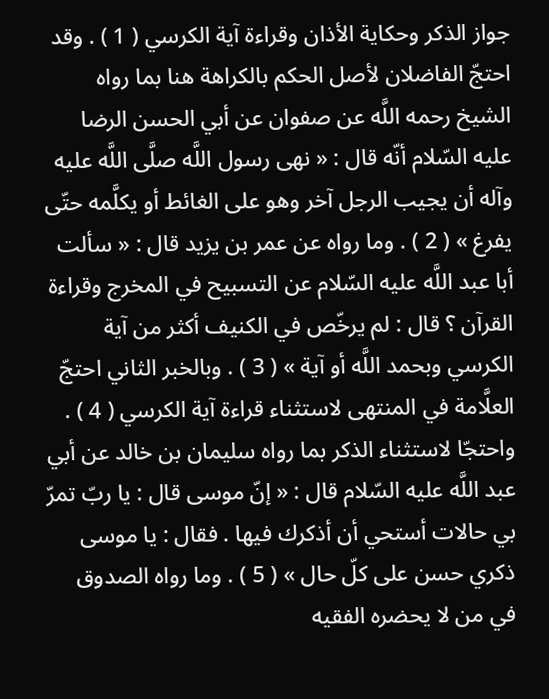جواز الذكر وحكاية الأذان وقراءة آية الكرسي ( 1 ) . وقد احتجّ الفاضلان لأصل الحكم بالكراهة هنا بما رواه الشيخ رحمه اللَّه عن صفوان عن أبي الحسن الرضا عليه السّلام أنّه قال : « نهى رسول اللَّه صلَّى اللَّه عليه وآله أن يجيب الرجل آخر وهو على الغائط أو يكلَّمه حتّى يفرغ » ( 2 ) . وما رواه عن عمر بن يزيد قال : « سألت أبا عبد اللَّه عليه السّلام عن التسبيح في المخرج وقراءة القرآن ؟ قال : لم يرخّص في الكنيف أكثر من آية الكرسي وبحمد اللَّه أو آية » ( 3 ) . وبالخبر الثاني احتجّ العلَّامة في المنتهى لاستثناء قراءة آية الكرسي ( 4 ) . واحتجّا لاستثناء الذكر بما رواه سليمان بن خالد عن أبي عبد اللَّه عليه السّلام قال : « إنّ موسى قال : يا ربّ تمرّ بي حالات أستحي أن أذكرك فيها . فقال : يا موسى ذكري حسن على كلّ حال » ( 5 ) . وما رواه الصدوق في من لا يحضره الفقيه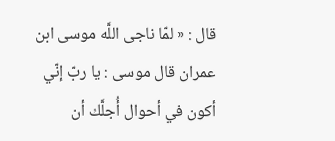قال : « لمّا ناجى اللَّه موسى ابن عمران قال موسى : يا ربّ إنّي أكون في أحوال أُجلَّك أن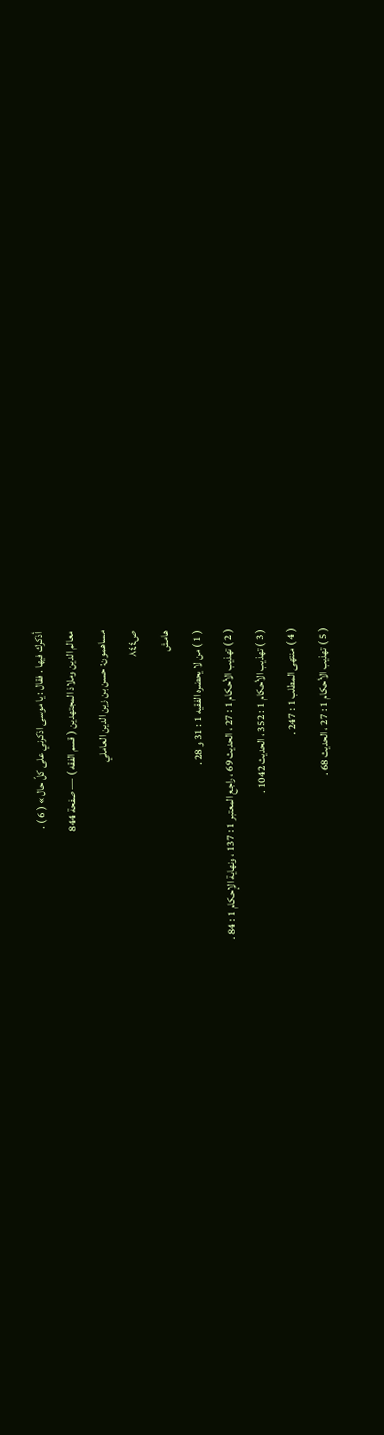أذكرك فيها . فقال : يا موسى اذكرني على كلّ حال » ( 6 ) .
معالم الدين وملاذ المجتهدين ( قسم الفقه ) — صفحة 844
مساهمون: حسن بن زين الدين العاملي
ص٨٤٤
هامش
( 1 ) من لا يحضره الفقيه 1 : 31 و 28 .
( 2 ) تهذيب الأحكام 1 : 27 ، الحديث 69 ، راجع المعتبر 1 : 137 ، ونهاية الإحكام 1 : 84 .
( 3 ) تهذيب الأحكام 1 : 352 ، الحديث 1042 .
( 4 ) منتهى المطلب 1 : 247 .
( 5 ) تهذيب الأحكام 1 : 27 ، الحديث 68 .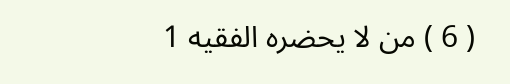( 6 ) من لا يحضره الفقيه 1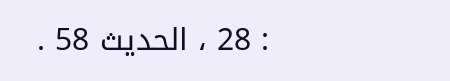: 28 ، الحديث 58 .